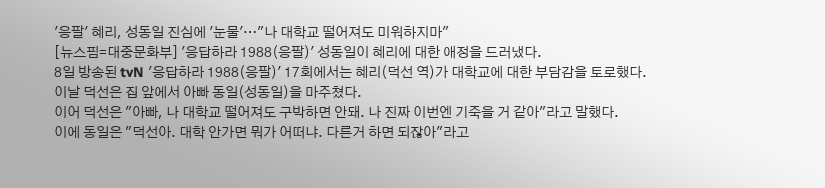'응팔' 혜리, 성동일 진심에 '눈물'…"나 대학교 떨어져도 미워하지마"
[뉴스핌=대중문화부] '응답하라 1988(응팔)' 성동일이 혜리에 대한 애정을 드러냈다.
8일 방송된 tvN '응답하라 1988(응팔)' 17회에서는 혜리(덕선 역)가 대학교에 대한 부담감을 토로했다.
이날 덕선은 집 앞에서 아빠 동일(성동일)을 마주쳤다.
이어 덕선은 "아빠, 나 대학교 떨어져도 구박하면 안돼. 나 진짜 이번엔 기죽을 거 같아"라고 말했다.
이에 동일은 "덕선아. 대학 안가면 뭐가 어떠냐. 다른거 하면 되잖아"라고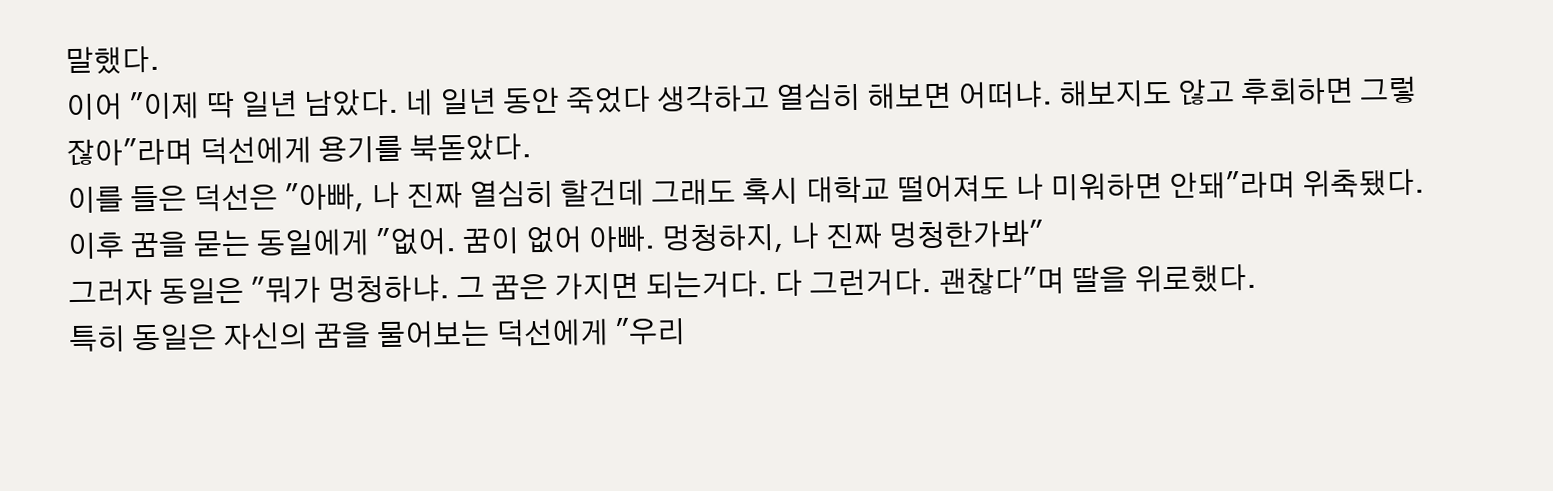말했다.
이어 "이제 딱 일년 남았다. 네 일년 동안 죽었다 생각하고 열심히 해보면 어떠냐. 해보지도 않고 후회하면 그렇잖아"라며 덕선에게 용기를 북돋았다.
이를 들은 덕선은 "아빠, 나 진짜 열심히 할건데 그래도 혹시 대학교 떨어져도 나 미워하면 안돼"라며 위축됐다.
이후 꿈을 묻는 동일에게 "없어. 꿈이 없어 아빠. 멍청하지, 나 진짜 멍청한가봐"
그러자 동일은 "뭐가 멍청하냐. 그 꿈은 가지면 되는거다. 다 그런거다. 괜찮다"며 딸을 위로했다.
특히 동일은 자신의 꿈을 물어보는 덕선에게 "우리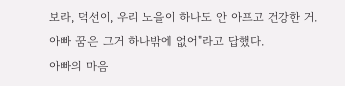보라, 덕선이, 우리 노을이 하나도 안 아프고 건강한 거. 아빠 꿈은 그거 하나밖에 없어"라고 답했다.
아빠의 마음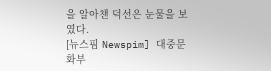을 알아챈 덕선은 눈물을 보였다.
[뉴스핌 Newspim] 대중문화부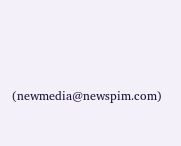(newmedia@newspim.com)